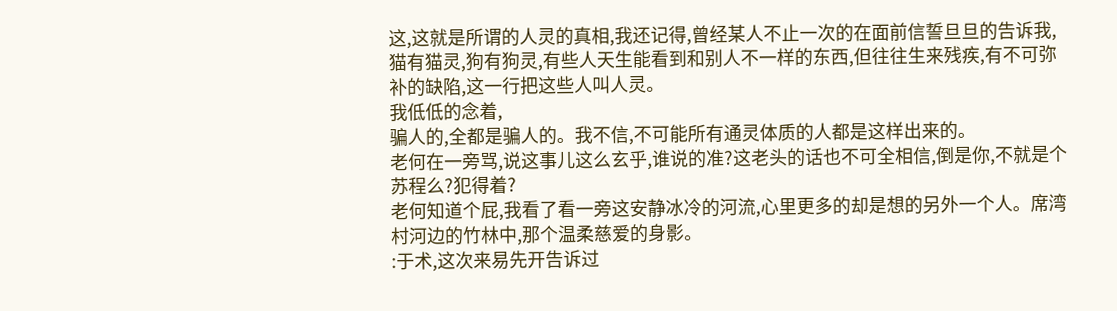这,这就是所谓的人灵的真相,我还记得,曾经某人不止一次的在面前信誓旦旦的告诉我,猫有猫灵,狗有狗灵,有些人天生能看到和别人不一样的东西,但往往生来残疾,有不可弥补的缺陷,这一行把这些人叫人灵。
我低低的念着,
骗人的,全都是骗人的。我不信,不可能所有通灵体质的人都是这样出来的。
老何在一旁骂,说这事儿这么玄乎,谁说的准?这老头的话也不可全相信,倒是你,不就是个苏程么?犯得着?
老何知道个屁,我看了看一旁这安静冰冷的河流,心里更多的却是想的另外一个人。席湾村河边的竹林中,那个温柔慈爱的身影。
:于术,这次来易先开告诉过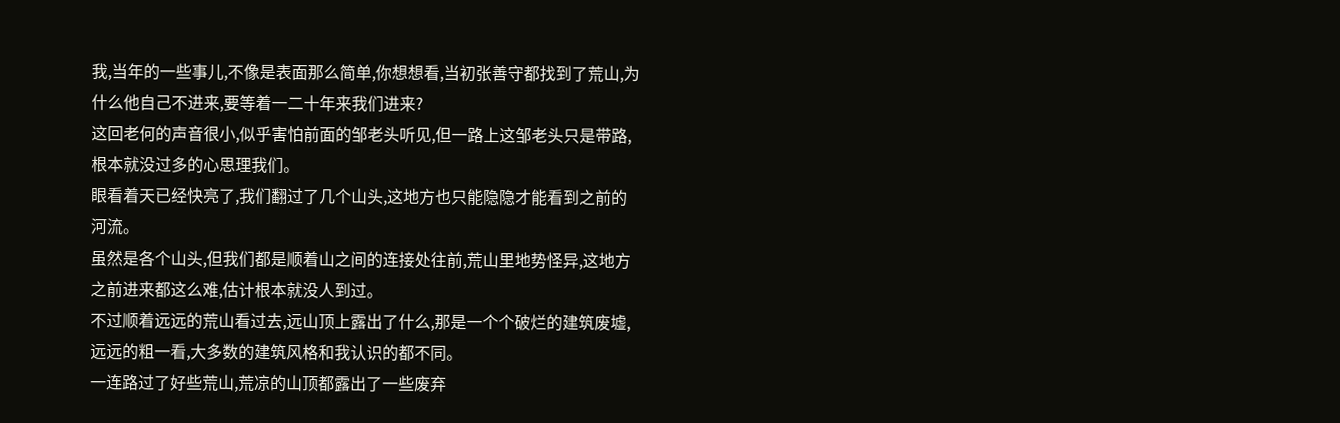我,当年的一些事儿,不像是表面那么简单,你想想看,当初张善守都找到了荒山,为什么他自己不进来,要等着一二十年来我们进来?
这回老何的声音很小,似乎害怕前面的邹老头听见,但一路上这邹老头只是带路,根本就没过多的心思理我们。
眼看着天已经快亮了,我们翻过了几个山头,这地方也只能隐隐才能看到之前的河流。
虽然是各个山头,但我们都是顺着山之间的连接处往前,荒山里地势怪异,这地方之前进来都这么难,估计根本就没人到过。
不过顺着远远的荒山看过去,远山顶上露出了什么,那是一个个破烂的建筑废墟,远远的粗一看,大多数的建筑风格和我认识的都不同。
一连路过了好些荒山,荒凉的山顶都露出了一些废弃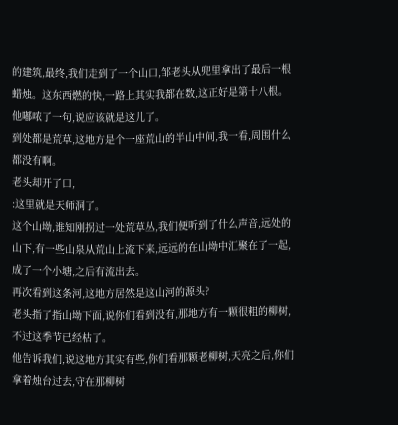的建筑,最终,我们走到了一个山口,邹老头从兜里拿出了最后一根蜡烛。这东西燃的快,一路上其实我都在数,这正好是第十八根。
他嘟哝了一句,说应该就是这儿了。
到处都是荒草,这地方是个一座荒山的半山中间,我一看,周围什么都没有啊。
老头却开了口,
:这里就是天师洞了。
这个山坳,谁知刚拐过一处荒草丛,我们便听到了什么声音,远处的山下,有一些山泉从荒山上流下来,远远的在山坳中汇聚在了一起,成了一个小塘,之后有流出去。
再次看到这条河,这地方居然是这山河的源头?
老头指了指山坳下面,说你们看到没有,那地方有一颗很粗的柳树,不过这季节已经枯了。
他告诉我们,说这地方其实有些,你们看那颗老柳树,天亮之后,你们拿着烛台过去,守在那柳树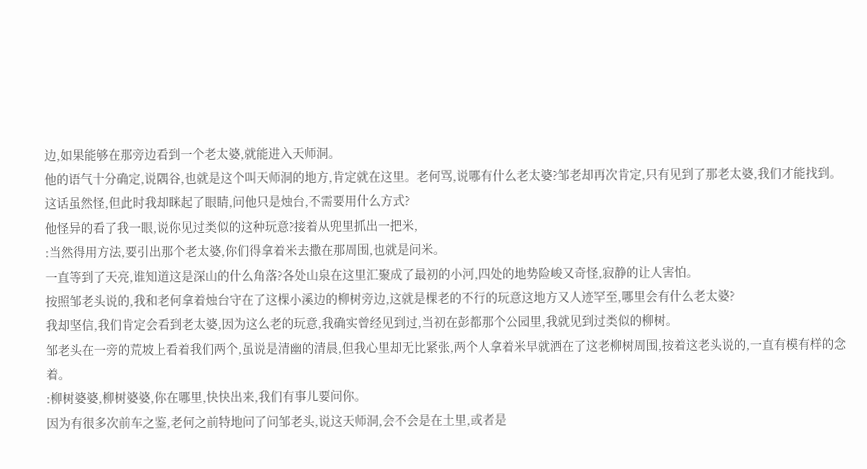边,如果能够在那旁边看到一个老太婆,就能进入天师洞。
他的语气十分确定,说隅谷,也就是这个叫天师洞的地方,肯定就在这里。老何骂,说哪有什么老太婆?邹老却再次肯定,只有见到了那老太婆,我们才能找到。
这话虽然怪,但此时我却眯起了眼睛,问他只是烛台,不需要用什么方式?
他怪异的看了我一眼,说你见过类似的这种玩意?接着从兜里抓出一把米,
:当然得用方法,要引出那个老太婆,你们得拿着米去撒在那周围,也就是问米。
一直等到了天亮,谁知道这是深山的什么角落?各处山泉在这里汇聚成了最初的小河,四处的地势险峻又奇怪,寂静的让人害怕。
按照邹老头说的,我和老何拿着烛台守在了这棵小溪边的柳树旁边,这就是棵老的不行的玩意这地方又人迹罕至,哪里会有什么老太婆?
我却坚信,我们肯定会看到老太婆,因为这么老的玩意,我确实曾经见到过,当初在彭都那个公园里,我就见到过类似的柳树。
邹老头在一旁的荒坡上看着我们两个,虽说是清幽的清晨,但我心里却无比紧张,两个人拿着米早就洒在了这老柳树周围,按着这老头说的,一直有模有样的念着。
:柳树婆婆,柳树婆婆,你在哪里,快快出来,我们有事儿要问你。
因为有很多次前车之鉴,老何之前特地问了问邹老头,说这天师洞,会不会是在土里,或者是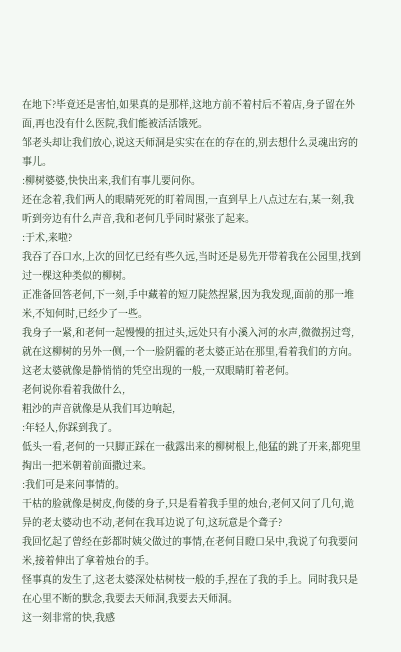在地下?毕竟还是害怕,如果真的是那样,这地方前不着村后不着店,身子留在外面,再也没有什么医院,我们能被活活饿死。
邹老头却让我们放心,说这天师洞是实实在在的存在的,别去想什么灵魂出窍的事儿。
:柳树婆婆,快快出来,我们有事儿要问你。
还在念着,我们两人的眼睛死死的盯着周围,一直到早上八点过左右,某一刻,我听到旁边有什么声音,我和老何几乎同时紧张了起来。
:于术,来啦?
我吞了吞口水,上次的回忆已经有些久远,当时还是易先开带着我在公园里,找到过一棵这种类似的柳树。
正准备回答老何,下一刻,手中藏着的短刀陡然捏紧,因为我发现,面前的那一堆米,不知何时,已经少了一些。
我身子一紧,和老何一起慢慢的扭过头,远处只有小溪入河的水声,微微拐过弯,就在这柳树的另外一侧,一个一脸阴霾的老太婆正站在那里,看着我们的方向。
这老太婆就像是静悄悄的凭空出现的一般,一双眼睛盯着老何。
老何说你看着我做什么,
粗沙的声音就像是从我们耳边响起,
:年轻人,你踩到我了。
低头一看,老何的一只脚正踩在一截露出来的柳树根上,他猛的跳了开来,都兜里掏出一把米朝着前面撒过来。
:我们可是来问事情的。
干枯的脸就像是树皮,佝偻的身子,只是看着我手里的烛台,老何又问了几句,诡异的老太婆动也不动,老何在我耳边说了句,这玩意是个聋子?
我回忆起了曾经在彭都时姨父做过的事情,在老何目瞪口呆中,我说了句我要问米,接着伸出了拿着烛台的手。
怪事真的发生了,这老太婆深处枯树枝一般的手,捏在了我的手上。同时我只是在心里不断的默念,我要去天师洞,我要去天师洞。
这一刻非常的快,我感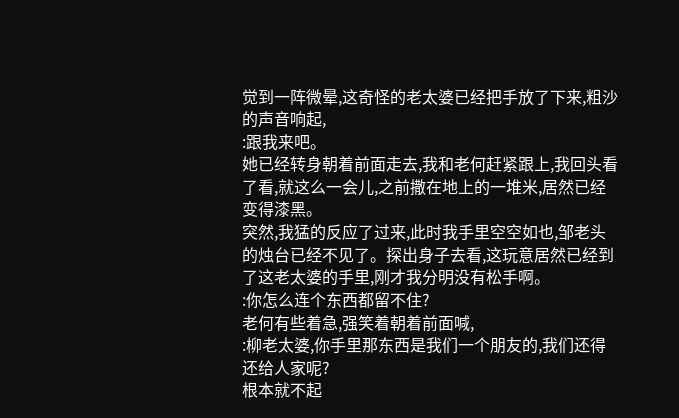觉到一阵微晕,这奇怪的老太婆已经把手放了下来,粗沙的声音响起,
:跟我来吧。
她已经转身朝着前面走去,我和老何赶紧跟上,我回头看了看,就这么一会儿,之前撒在地上的一堆米,居然已经变得漆黑。
突然,我猛的反应了过来,此时我手里空空如也,邹老头的烛台已经不见了。探出身子去看,这玩意居然已经到了这老太婆的手里,刚才我分明没有松手啊。
:你怎么连个东西都留不住?
老何有些着急,强笑着朝着前面喊,
:柳老太婆,你手里那东西是我们一个朋友的,我们还得还给人家呢?
根本就不起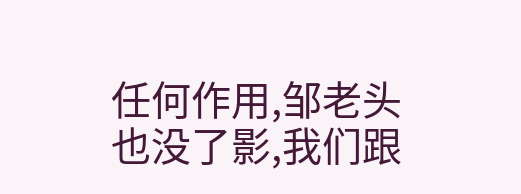任何作用,邹老头也没了影,我们跟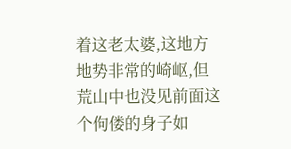着这老太婆,这地方地势非常的崎岖,但荒山中也没见前面这个佝偻的身子如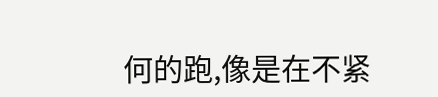何的跑,像是在不紧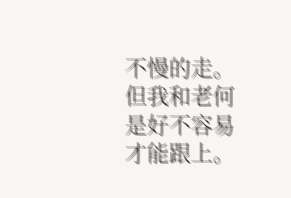不慢的走。但我和老何是好不容易才能跟上。